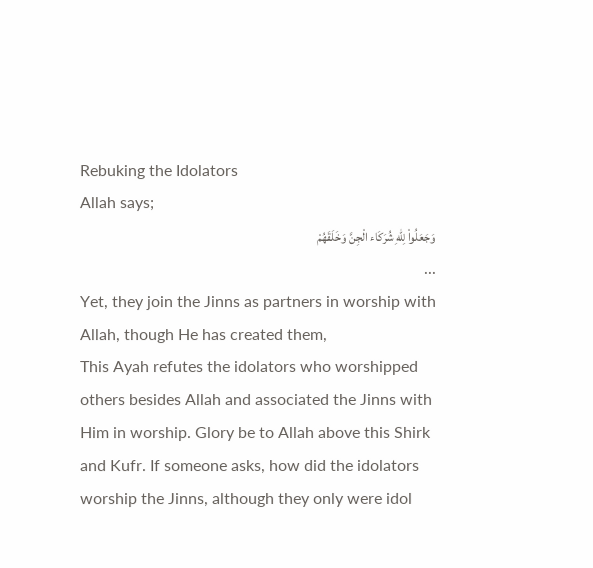Rebuking the Idolators
Allah says;
وَجَعَلُواْ لِلّهِ شُرَكَاء الْجِنَّ وَخَلَقَهُمْ
...
Yet, they join the Jinns as partners in worship with Allah, though He has created them,
This Ayah refutes the idolators who worshipped others besides Allah and associated the Jinns with Him in worship. Glory be to Allah above this Shirk and Kufr. If someone asks, how did the idolators worship the Jinns, although they only were idol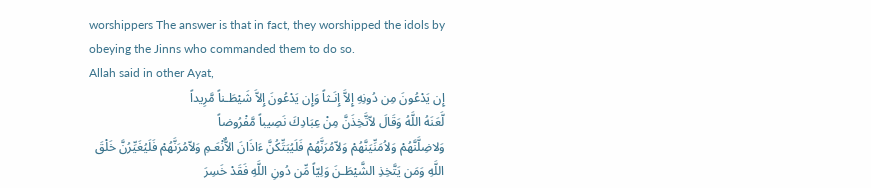worshippers The answer is that in fact, they worshipped the idols by obeying the Jinns who commanded them to do so.
Allah said in other Ayat,
إِن يَدْعُونَ مِن دُونِهِ إِلاَّ إِنَـثاً وَإِن يَدْعُونَ إِلاَّ شَيْطَـناً مَّرِيداً
لَّعَنَهُ اللَّهُ وَقَالَ لاّتَّخِذَنَّ مِنْ عِبَادِكَ نَصِيباً مَّفْرُوضاً
وَلاضِلَّنَّهُمْ وَلاُمَنِّيَنَّهُمْ وَلاّمُرَنَّهُمْ فَلَيُبَتِّكُنَّ ءَاذَانَ الاٌّنْعَـمِ وَلاّمُرَنَّهُمْ فَلَيُغَيِّرُنَّ خَلْقَ اللَّهِ وَمَن يَتَّخِذِ الشَّيْطَـنَ وَلِيّاً مِّن دُونِ اللَّهِ فَقَدْ خَسِرَ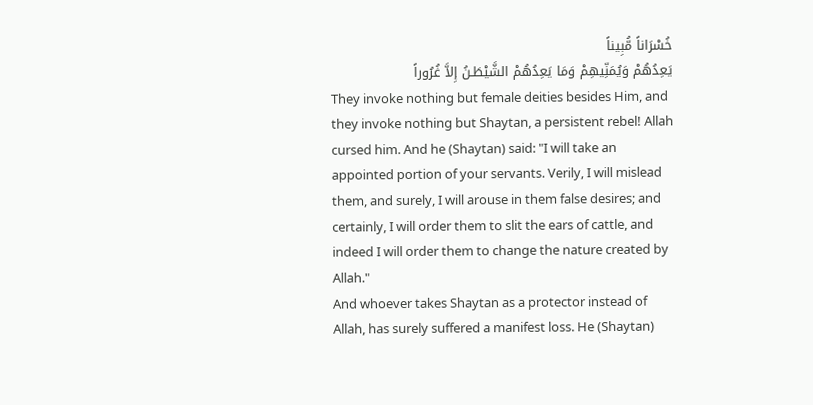خُسْرَاناً مُّبِيناً
يَعِدُهُمْ وَيُمَنِّيهِمْ وَمَا يَعِدُهُمْ الشَّيْطَـنُ إِلاَّ غُرُوراً
They invoke nothing but female deities besides Him, and they invoke nothing but Shaytan, a persistent rebel! Allah cursed him. And he (Shaytan) said: "I will take an appointed portion of your servants. Verily, I will mislead them, and surely, I will arouse in them false desires; and certainly, I will order them to slit the ears of cattle, and indeed I will order them to change the nature created by Allah."
And whoever takes Shaytan as a protector instead of Allah, has surely suffered a manifest loss. He (Shaytan)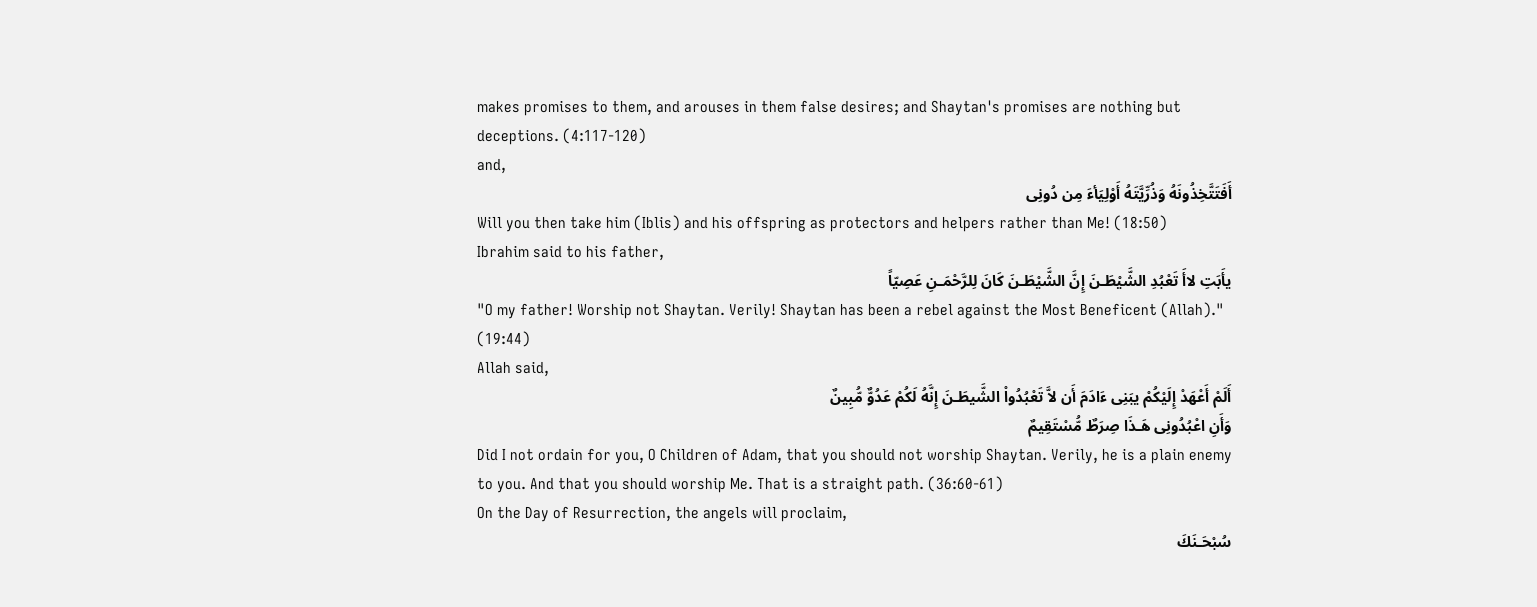makes promises to them, and arouses in them false desires; and Shaytan's promises are nothing but deceptions. (4:117-120)
and,
أَفَتَتَّخِذُونَهُ وَذُرِّيَّتَهُ أَوْلِيَأءَ مِن دُونِى
Will you then take him (Iblis) and his offspring as protectors and helpers rather than Me! (18:50)
Ibrahim said to his father,
يأَبَتِ لاأَ تَعْبُدِ الشَّيْطَـنَ إِنَّ الشَّيْطَـنَ كَانَ لِلرَّحْمَـنِ عَصِيّاً
"O my father! Worship not Shaytan. Verily! Shaytan has been a rebel against the Most Beneficent (Allah)." (19:44)
Allah said,
أَلَمْ أَعْهَدْ إِلَيْكُمْ يبَنِى ءَادَمَ أَن لاَّ تَعْبُدُواْ الشَّيطَـنَ إِنَّهُ لَكُمْ عَدُوٌّ مُّبِينٌ
وَأَنِ اعْبُدُونِى هَـذَا صِرَطٌ مُّسْتَقِيمٌ
Did I not ordain for you, O Children of Adam, that you should not worship Shaytan. Verily, he is a plain enemy to you. And that you should worship Me. That is a straight path. (36:60-61)
On the Day of Resurrection, the angels will proclaim,
سُبْحَـنَكَ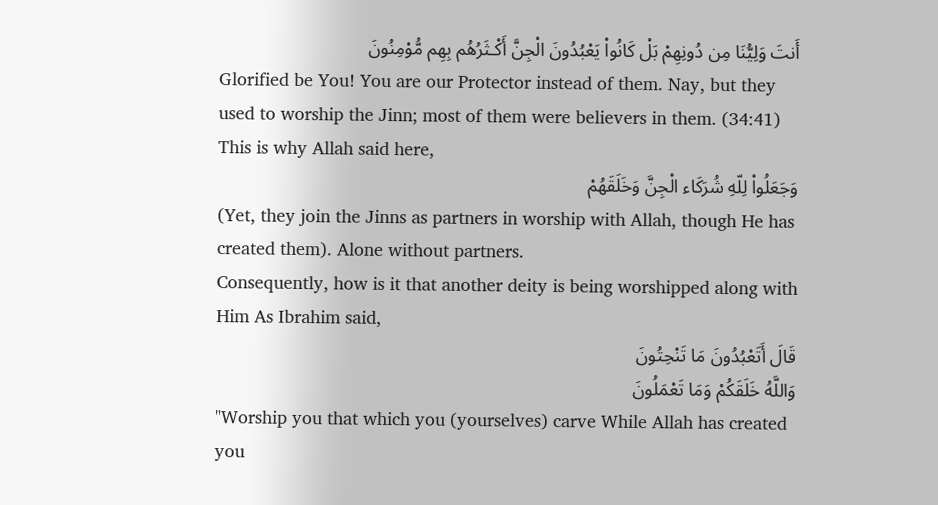أَنتَ وَلِيُّنَا مِن دُونِهِمْ بَلْ كَانُواْ يَعْبُدُونَ الْجِنَّ أَكْـثَرُهُم بِهِم مُّوْمِنُونَ
Glorified be You! You are our Protector instead of them. Nay, but they used to worship the Jinn; most of them were believers in them. (34:41)
This is why Allah said here,
وَجَعَلُواْ لِلّهِ شُرَكَاء الْجِنَّ وَخَلَقَهُمْ
(Yet, they join the Jinns as partners in worship with Allah, though He has created them). Alone without partners.
Consequently, how is it that another deity is being worshipped along with Him As Ibrahim said,
قَالَ أَتَعْبُدُونَ مَا تَنْحِتُونَ
وَاللَّهُ خَلَقَكُمْ وَمَا تَعْمَلُونَ
"Worship you that which you (yourselves) carve While Allah has created you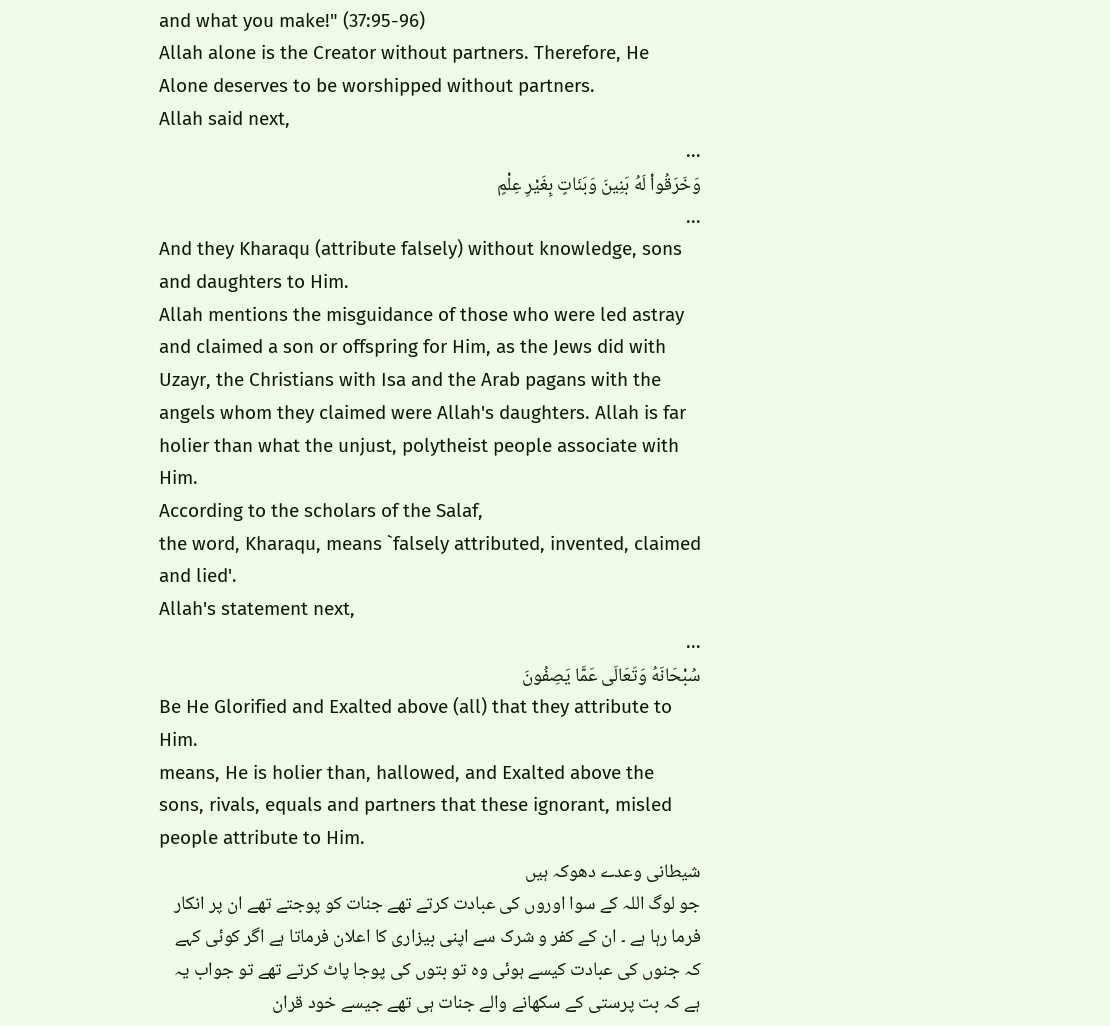and what you make!" (37:95-96)
Allah alone is the Creator without partners. Therefore, He Alone deserves to be worshipped without partners.
Allah said next,
...
وَخَرَقُواْ لَهُ بَنِينَ وَبَنَاتٍ بِغَيْرِ عِلْمٍ
...
And they Kharaqu (attribute falsely) without knowledge, sons and daughters to Him.
Allah mentions the misguidance of those who were led astray and claimed a son or offspring for Him, as the Jews did with Uzayr, the Christians with Isa and the Arab pagans with the angels whom they claimed were Allah's daughters. Allah is far holier than what the unjust, polytheist people associate with Him.
According to the scholars of the Salaf,
the word, Kharaqu, means `falsely attributed, invented, claimed and lied'.
Allah's statement next,
...
سُبْحَانَهُ وَتَعَالَى عَمَّا يَصِفُونَ
Be He Glorified and Exalted above (all) that they attribute to Him.
means, He is holier than, hallowed, and Exalted above the sons, rivals, equals and partners that these ignorant, misled people attribute to Him.
شیطانی وعدے دھوکہ ہیں
جو لوگ اللہ کے سوا اوروں کی عبادت کرتے تھے جنات کو پوجتے تھے ان پر انکار فرما رہا ہے ۔ ان کے کفر و شرک سے اپنی بیزاری کا اعلان فرماتا ہے اگر کوئی کہے کہ جنوں کی عبادت کیسے ہوئی وہ تو بتوں کی پوجا پاٹ کرتے تھے تو جواب یہ ہے کہ بت پرستی کے سکھانے والے جنات ہی تھے جیسے خود قران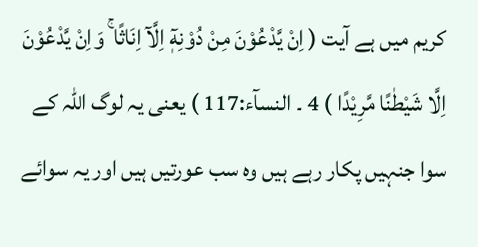کریم میں ہے آیت ( اِنْ يَّدْعُوْنَ مِنْ دُوْنِهٖٓ اِلَّآ اِنَاثًا ۚ وَاِنْ يَّدْعُوْنَ اِلَّا شَيْطٰنًا مَّرِيْدًا ) 4 ۔ النسآء:117 ) یعنی یہ لوگ اللہ کے سوا جنہیں پکار رہے ہیں وہ سب عورتیں ہیں اور یہ سوائے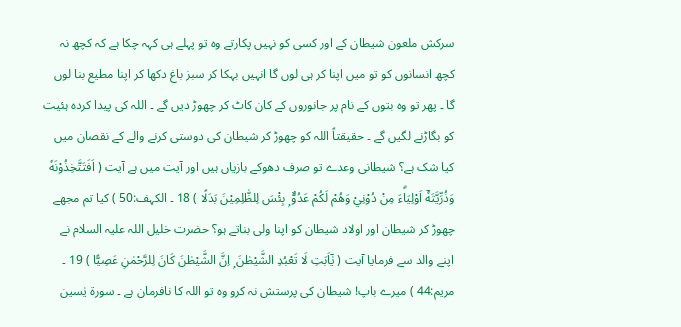سرکش ملعون شیطان کے اور کسی کو نہیں پکارتے وہ تو پہلے ہی کہہ چکا ہے کہ کچھ نہ کچھ انسانوں کو تو میں اپنا کر ہی لوں گا انہیں بہکا کر سبز باغ دکھا کر اپنا مطیع بنا لوں گا ۔ پھر تو وہ بتوں کے نام پر جانوروں کے کان کاٹ کر چھوڑ دیں گے ۔ اللہ کی پیدا کردہ ہئیت کو بگاڑنے لگیں گے ۔ حقیقتاً اللہ کو چھوڑ کر شیطان کی دوستی کرنے والے کے نقصان میں کیا شک ہے؟ شیطانی وعدے تو صرف دھوکے بازیاں ہیں اور آیت میں ہے آیت ( اَفَتَتَّخِذُوْنَهٗ وَذُرِّيَّتَهٗٓ اَوْلِيَاۗءَ مِنْ دُوْنِيْ وَهُمْ لَكُمْ عَدُوٌّ ۭ بِئْسَ لِلظّٰلِمِيْنَ بَدَلًا ) 18 ۔ الکہف:50 ) کیا تم مجھے چھوڑ کر شیطان اور اولاد شیطان کو اپنا ولی بناتے ہو؟ حضرت خلیل اللہ علیہ السلام نے اپنے والد سے فرمایا آیت ( يٰٓاَبَتِ لَا تَعْبُدِ الشَّيْطٰنَ ۭ اِنَّ الشَّيْطٰنَ كَانَ لِلرَّحْمٰنِ عَصِيًّا ) 19 ۔ مریم:44 ) میرے باپ! شیطان کی پرستش نہ کرو وہ تو اللہ کا نافرمان ہے ۔ سورۃ یٰسین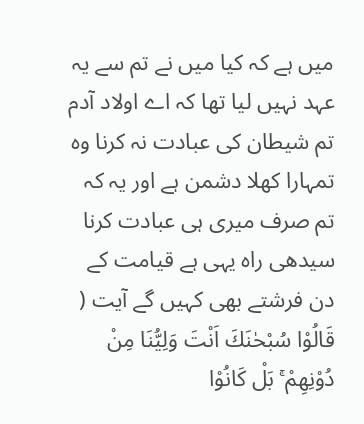میں ہے کہ کیا میں نے تم سے یہ عہد نہیں لیا تھا کہ اے اولاد آدم تم شیطان کی عبادت نہ کرنا وہ تمہارا کھلا دشمن ہے اور یہ کہ تم صرف میری ہی عبادت کرنا سیدھی راہ یہی ہے قیامت کے دن فرشتے بھی کہیں گے آیت ( قَالُوْا سُبْحٰنَكَ اَنْتَ وَلِيُّنَا مِنْ دُوْنِهِمْ ۚ بَلْ كَانُوْا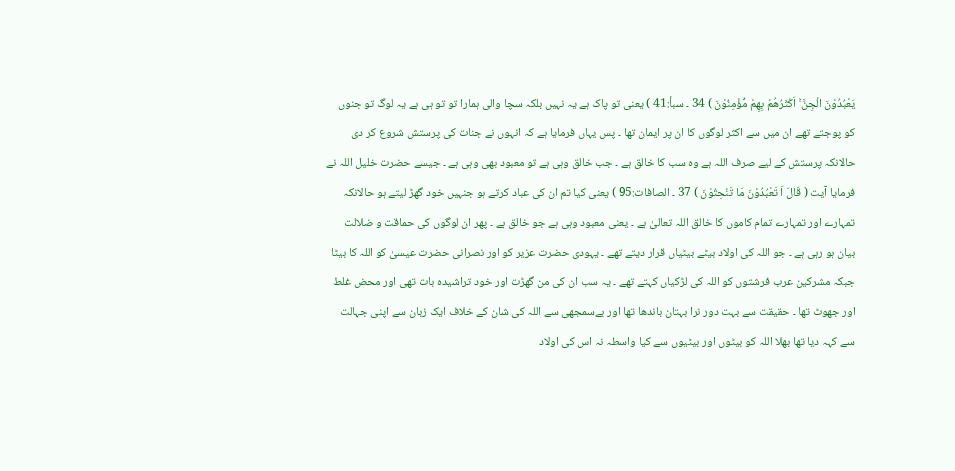يَعْبُدُوْنَ الْجِنَّ ۚ اَكْثَرُهُمْ بِهِمْ مُّؤْمِنُوْنَ ) 34 ۔ سبأ:41 ) یعنی تو پاک ہے یہ نہیں بلکہ سچا والی ہمارا تو تو ہی ہے یہ لوگ تو جنوں کو پوجتے تھے ان میں سے اکثر لوگوں کا ان پر ایمان تھا ۔ پس یہاں فرمایا ہے کہ انہوں نے جنات کی پرستش شروع کر دی حالانکہ پرستش کے لیے صرف اللہ ہے وہ سب کا خالق ہے ۔ جب خالق وہی ہے تو معبود بھی وہی ہے ۔ جیسے حضرت خلیل اللہ نے فرمایا آیت ( قَالَ اَ تَعْبُدُوْنَ مَا تَنْحِتُوْنَ ) 37 ۔ الصافات:95 ) یعنی کیا تم ان کی عباد کرتے ہو جنہیں خود گھڑ لیتے ہو حالانکہ تمہارے اور تمہارے تمام کاموں کا خالق اللہ تعالیٰ ہے ۔ یعنی معبود وہی ہے جو خالق ہے ۔ پھر ان لوگوں کی حماقت و ضلالت بیان ہو رہی ہے ۔ جو اللہ کی اولاد بیٹے بیٹیاں قرار دیتے تھے ۔ یہودی حضرت عزیر کو اور نصرانی حضرت عیسیٰ کو اللہ کا بیٹا جبکہ مشرکین عرب فرشتوں کو اللہ کی لڑکیاں کہتے تھے ۔ یہ سب ان کی من گھڑت اور خود تراشیدہ بات تھی اور محض غلط اور جھوٹ تھا ۔ حقیقت سے بہت دور نرا بہتان باندھا تھا اور بےسمجھی سے اللہ کی شان کے خلاف ایک زبان سے اپنی جہالت سے کہہ دیا تھا بھلا اللہ کو بیٹوں اور بیٹیوں سے کیا واسطہ نہ اس کی اولاد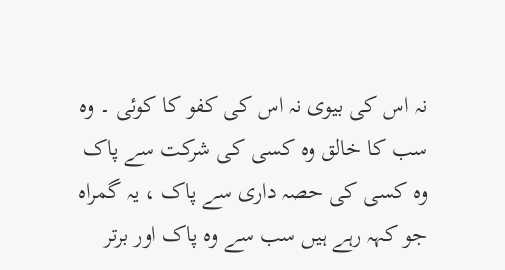نہ اس کی بیوی نہ اس کی کفو کا کوئی ۔ وہ سب کا خالق وہ کسی کی شرکت سے پاک وہ کسی کی حصہ داری سے پاک ، یہ گمراہ جو کہہ رہے ہیں سب سے وہ پاک اور برتر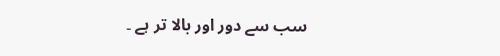سب سے دور اور بالا تر ہے ۔